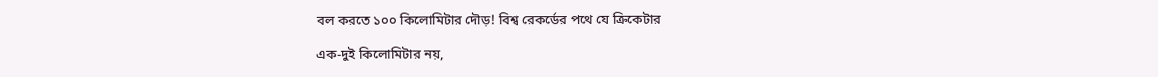বল করতে ১০০ কিলোমিটার দৌড়! বিশ্ব রেকর্ডের পথে যে ক্রিকেটার

এক-দুই কিলোমিটার নয়,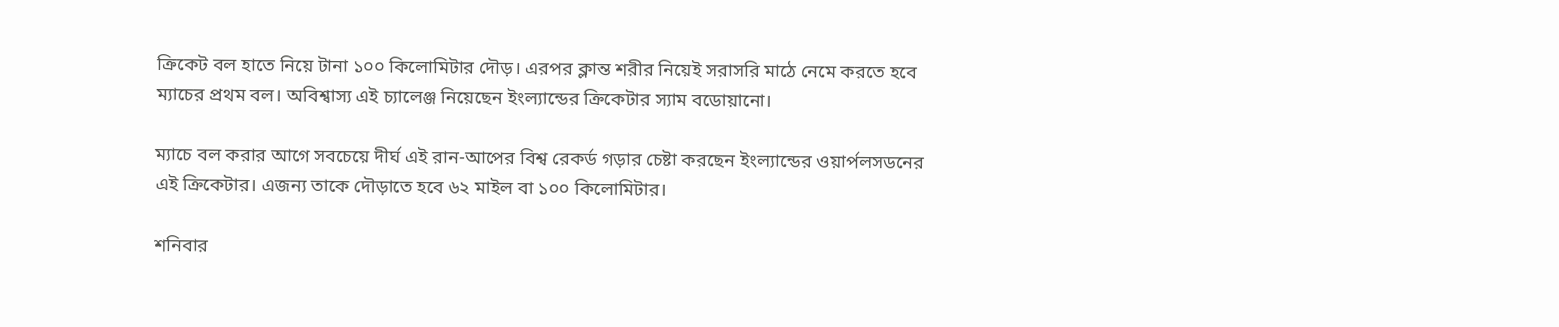ক্রিকেট বল হাতে নিয়ে টানা ১০০ কিলোমিটার দৌড়। এরপর ক্লান্ত শরীর নিয়েই সরাসরি মাঠে নেমে করতে হবে ম্যাচের প্রথম বল। অবিশ্বাস্য এই চ্যালেঞ্জ নিয়েছেন ইংল্যান্ডের ক্রিকেটার স্যাম বডোয়ানো।

ম্যাচে বল করার আগে সবচেয়ে দীর্ঘ এই রান-আপের বিশ্ব রেকর্ড গড়ার চেষ্টা করছেন ইংল্যান্ডের ওয়ার্পলসডনের এই ক্রিকেটার। এজন্য তাকে দৌড়াতে হবে ৬২ মাইল বা ১০০ কিলোমিটার।

শনিবার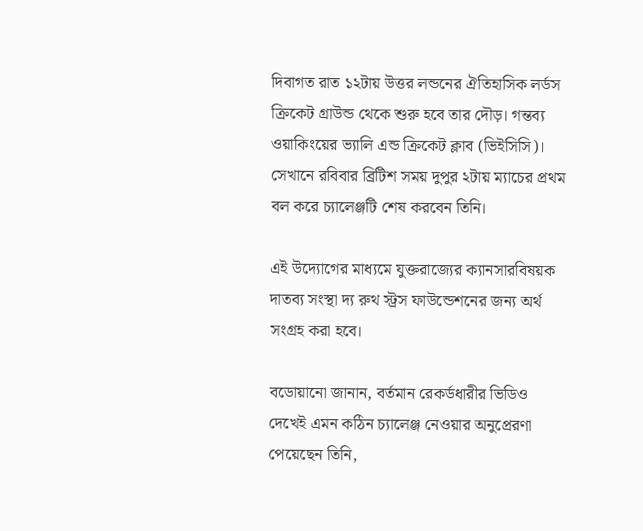দিবাগত রাত ১২টায় উত্তর লন্ডনের ঐতিহাসিক লর্ডস ক্রিকেট গ্রাউন্ড থেকে শুরু হবে তার দৌড়। গন্তব্য ওয়াকিংয়ের ভ্যালি এন্ড ক্রিকেট ক্লাব (ভিইসিসি)। সেখানে রবিবার ব্রিটিশ সময় দুপুর ২টায় ম্যাচের প্রথম বল করে চ্যালেঞ্জটি শেষ করবেন তিনি।

এই উদ্যোগের মাধ্যমে যুক্তরাজ্যের ক্যানসারবিষয়ক দাতব্য সংস্থা দ্য রুথ স্ট্রস ফাউন্ডেশনের জন্য অর্থ সংগ্রহ করা হবে।

বডোয়ানো জানান, বর্তমান রেকর্ডধারীর ভিডিও দেখেই এমন কঠিন চ্যালেঞ্জ নেওয়ার অনুপ্রেরণা পেয়েছেন তিনি,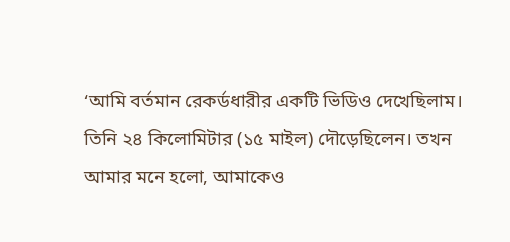‘আমি বর্তমান রেকর্ডধারীর একটি ভিডিও দেখেছিলাম। তিনি ২৪ কিলোমিটার (১৫ মাইল) দৌড়েছিলেন। তখন আমার মনে হলো, আমাকেও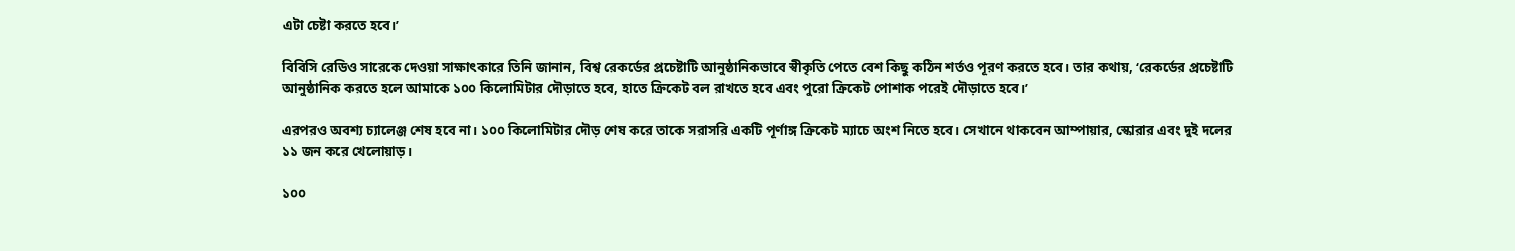এটা চেষ্টা করতে হবে।’

বিবিসি রেডিও সারেকে দেওয়া সাক্ষাৎকারে তিনি জানান, বিশ্ব রেকর্ডের প্রচেষ্টাটি আনুষ্ঠানিকভাবে স্বীকৃতি পেতে বেশ কিছু কঠিন শর্তও পূরণ করতে হবে। তার কথায়, ‘রেকর্ডের প্রচেষ্টাটি আনুষ্ঠানিক করতে হলে আমাকে ১০০ কিলোমিটার দৌড়াতে হবে, হাতে ক্রিকেট বল রাখতে হবে এবং পুরো ক্রিকেট পোশাক পরেই দৌড়াতে হবে।’

এরপরও অবশ্য চ্যালেঞ্জ শেষ হবে না। ১০০ কিলোমিটার দৌড় শেষ করে তাকে সরাসরি একটি পূর্ণাঙ্গ ক্রিকেট ম্যাচে অংশ নিতে হবে। সেখানে থাকবেন আম্পায়ার, স্কোরার এবং দুই দলের ১১ জন করে খেলোয়াড়।

১০০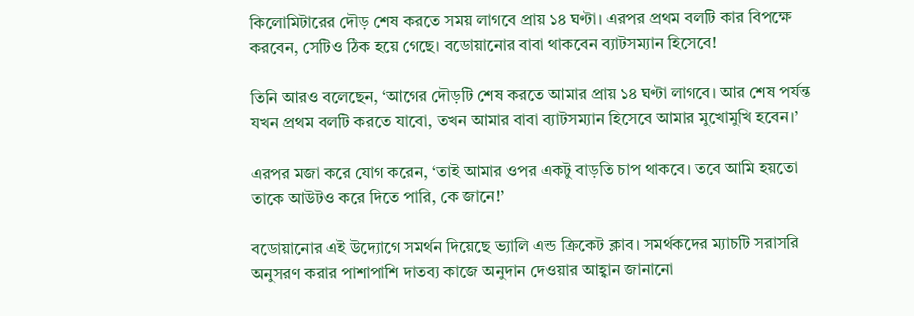কিলোমিটারের দৌড় শেষ করতে সময় লাগবে প্রায় ১৪ ঘণ্টা। এরপর প্রথম বলটি কার বিপক্ষে করবেন, সেটিও ঠিক হয়ে গেছে। বডোয়ানোর বাবা থাকবেন ব্যাটসম্যান হিসেবে!

তিনি আরও বলেছেন, ‘আগের দৌড়টি শেষ করতে আমার প্রায় ১৪ ঘণ্টা লাগবে। আর শেষ পর্যন্ত যখন প্রথম বলটি করতে যাবো, তখন আমার বাবা ব্যাটসম্যান হিসেবে আমার মুখোমুখি হবেন।’

এরপর মজা করে যোগ করেন, ‘তাই আমার ওপর একটু বাড়তি চাপ থাকবে। তবে আমি হয়তো তাকে আউটও করে দিতে পারি, কে জানে!’

বডোয়ানোর এই উদ্যোগে সমর্থন দিয়েছে ভ্যালি এন্ড ক্রিকেট ক্লাব। সমর্থকদের ম্যাচটি সরাসরি অনুসরণ করার পাশাপাশি দাতব্য কাজে অনুদান দেওয়ার আহ্বান জানানো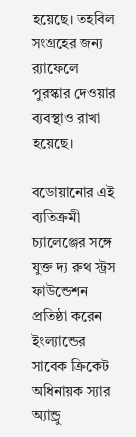হয়েছে। তহবিল সংগ্রহের জন্য র‍্যাফেলে পুরস্কার দেওয়ার ব্যবস্থাও রাখা হয়েছে।

বডোয়ানোর এই ব্যতিক্রমী চ্যালেঞ্জের সঙ্গে যুক্ত দ্য রুথ স্ট্রস ফাউন্ডেশন প্রতিষ্ঠা করেন ইংল্যান্ডের সাবেক ক্রিকেট অধিনায়ক স্যার অ্যান্ড্রু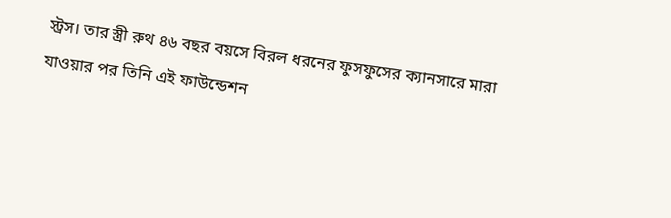স্ট্রস। তার স্ত্রী রুথ ৪৬ বছর বয়সে বিরল ধরনের ফুসফুসের ক্যানসারে মারা যাওয়ার পর তিনি এই ফাউন্ডেশন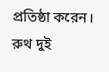প্রতিষ্ঠা করেন। রুথ দুই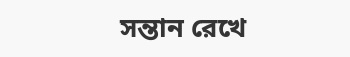সন্তান রেখে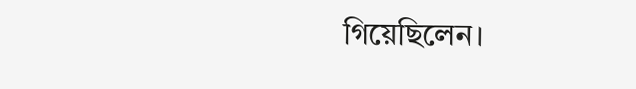গিয়েছিলেন।